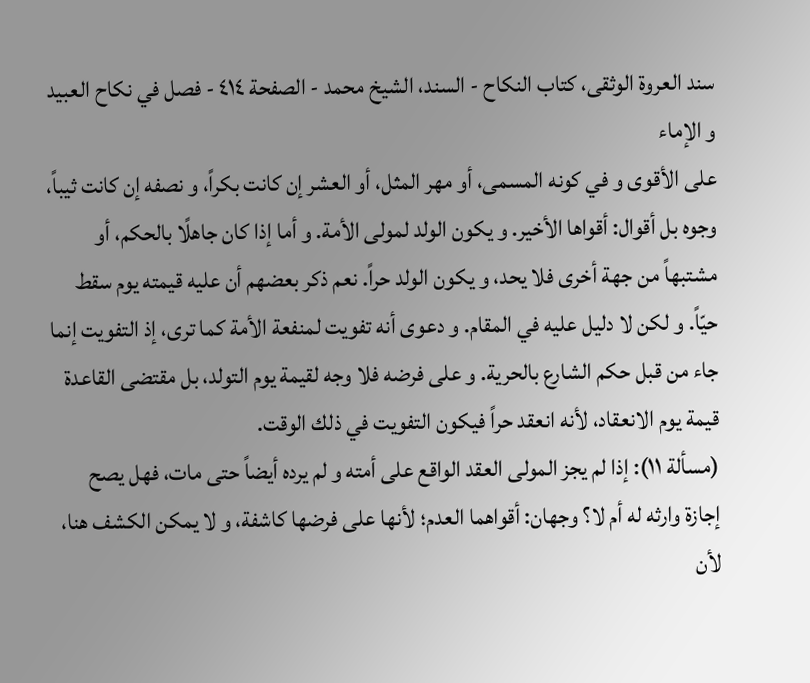سند العروة الوثقى، كتاب النكاح - السند، الشيخ محمد - الصفحة ٤١٤ - فصل في نكاح العبيد و الإماء
على الأقوى و في كونه المسمى، أو مهر المثل، أو العشر إن كانت بكراً، و نصفه إن كانت ثيباً، وجوه بل أقوال: أقواها الأخير. و يكون الولد لمولى الأمة. و أما إذا كان جاهلًا بالحكم، أو مشتبهاً من جهة أخرى فلا يحد، و يكون الولد حراً. نعم ذكر بعضهم أن عليه قيمته يوم سقط حيّاً. و لكن لا دليل عليه في المقام. و دعوى أنه تفويت لمنفعة الأمة كما ترى، إذ التفويت إنما جاء من قبل حكم الشارع بالحرية. و على فرضه فلا وجه لقيمة يوم التولد، بل مقتضى القاعدة قيمة يوم الانعقاد، لأنه انعقد حراً فيكون التفويت في ذلك الوقت.
(مسألة ١١): إذا لم يجز المولى العقد الواقع على أمته و لم يرده أيضاً حتى مات، فهل يصح إجازة وارثه له أم لا؟ وجهان: أقواهما العدم؛ لأنها على فرضها كاشفة، و لا يمكن الكشف هنا، لأن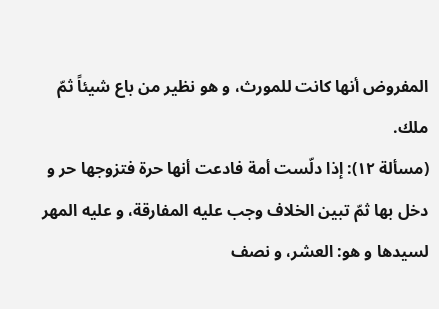المفروض أنها كانت للمورث، و هو نظير من باع شيئاً ثمّ ملك.
(مسألة ١٢): إذا دلّست أمة فادعت أنها حرة فتزوجها حر و دخل بها ثمّ تبين الخلاف وجب عليه المفارقة، و عليه المهر لسيدها و هو: العشر، و نصف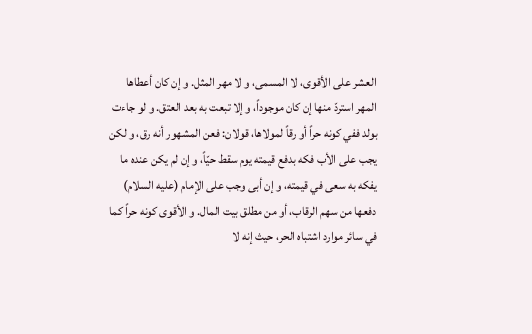العشر على الأقوى، لا المسمى، و لا مهر المثل. و إن كان أعطاها المهر استردّ منها إن كان موجوداً، و إلا تبعت به بعد العتق. و لو جاءت بولد ففي كونه حراً أو رقاً لمولاها، قولان: فعن المشهور أنه رق، و لكن يجب على الأب فكه بدفع قيمته يوم سقط حيّاً، و إن لم يكن عنده ما يفكه به سعى في قيمته، و إن أبى وجب على الإمام (عليه السلام) دفعها من سهم الرقاب، أو من مطلق بيت المال. و الأقوى كونه حراً كما في سائر موارد اشتباه الحر، حيث إنه لا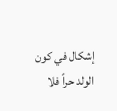إشكال في كون الولد حراً فلا